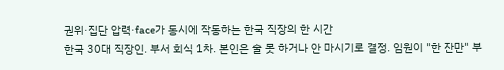권위·집단 압력·face가 동시에 작동하는 한국 직장의 한 시간
한국 30대 직장인. 부서 회식 1차. 본인은 술 못 하거나 안 마시기로 결정. 임원이 "한 잔만" 부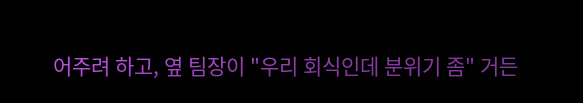어주려 하고, 옆 팀장이 "우리 회식인데 분위기 좀" 거든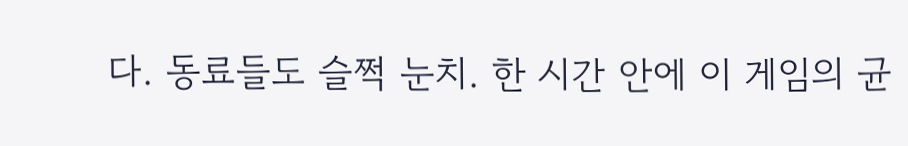다. 동료들도 슬쩍 눈치. 한 시간 안에 이 게임의 균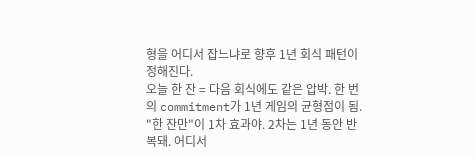형을 어디서 잡느냐로 향후 1년 회식 패턴이 정해진다.
오늘 한 잔 = 다음 회식에도 같은 압박. 한 번의 commitment가 1년 게임의 균형점이 됨.
"한 잔만"이 1차 효과야. 2차는 1년 동안 반복돼. 어디서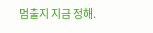멈출지 지금 정해.